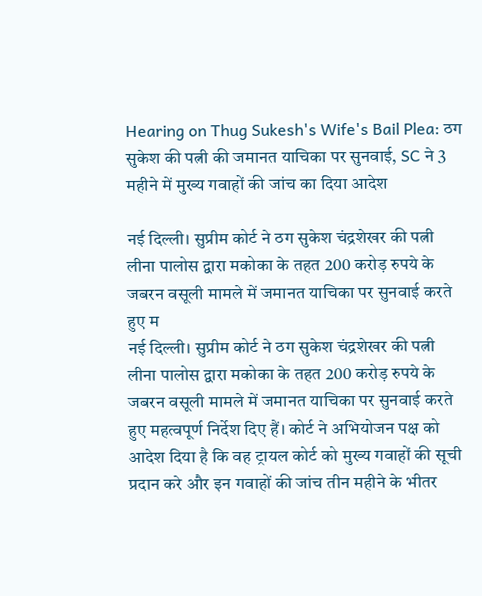Hearing on Thug Sukesh's Wife's Bail Plea: ठग सुकेश की पत्नी की जमानत याचिका पर सुनवाई, SC ने 3 महीने में मुख्य गवाहों की जांच का दिया आदेश

नई दिल्ली। सुप्रीम कोर्ट ने ठग सुकेश चंद्रशेखर की पत्नी लीना पालोस द्वारा मकोका के तहत 200 करोड़ रुपये के जबरन वसूली मामले में जमानत याचिका पर सुनवाई करते हुए म
नई दिल्ली। सुप्रीम कोर्ट ने ठग सुकेश चंद्रशेखर की पत्नी लीना पालोस द्वारा मकोका के तहत 200 करोड़ रुपये के जबरन वसूली मामले में जमानत याचिका पर सुनवाई करते हुए महत्वपूर्ण निर्देश दिए हैं। कोर्ट ने अभियोजन पक्ष को आदेश दिया है कि वह ट्रायल कोर्ट को मुख्य गवाहों की सूची प्रदान करे और इन गवाहों की जांच तीन महीने के भीतर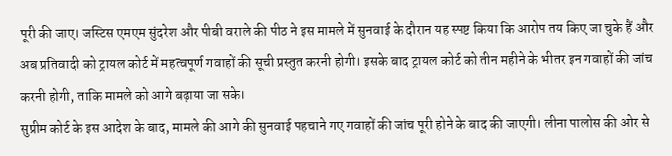पूरी की जाए। जस्टिस एमएम सुंदरेश और पीबी वराले की पीठ ने इस मामले में सुनवाई के दौरान यह स्पष्ट किया कि आरोप तय किए जा चुके हैं और अब प्रतिवादी को ट्रायल कोर्ट में महत्वपूर्ण गवाहों की सूची प्रस्तुत करनी होगी। इसके बाद ट्रायल कोर्ट को तीन महीने के भीतर इन गवाहों की जांच करनी होगी, ताकि मामले को आगे बढ़ाया जा सके।
सुप्रीम कोर्ट के इस आदेश के बाद, मामले की आगे की सुनवाई पहचाने गए गवाहों की जांच पूरी होने के बाद की जाएगी। लीना पालोस की ओर से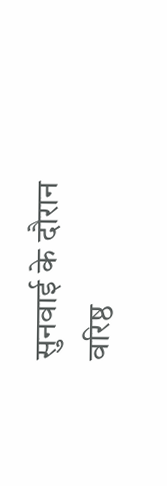सुनवाई के दौरान वरिष्ठ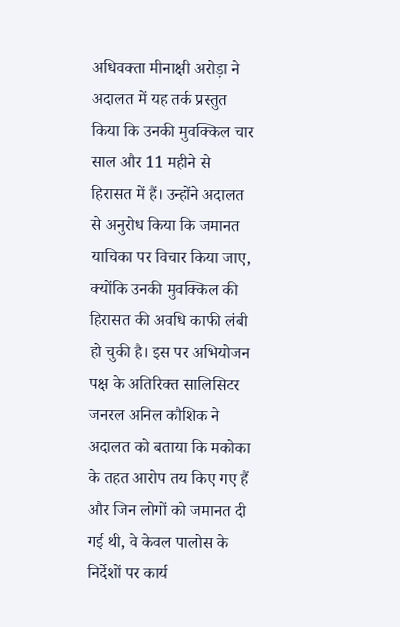अधिवक्ता मीनाक्षी अरोड़ा ने अदालत में यह तर्क प्रस्तुत किया कि उनकी मुवक्किल चार साल और 11 महीने से हिरासत में हैं। उन्होंने अदालत से अनुरोध किया कि जमानत याचिका पर विचार किया जाए, क्योंकि उनकी मुवक्किल की हिरासत की अवधि काफी लंबी हो चुकी है। इस पर अभियोजन पक्ष के अतिरिक्त सालिसिटर जनरल अनिल कौशिक ने अदालत को बताया कि मकोका के तहत आरोप तय किए गए हैं और जिन लोगों को जमानत दी गई थी, वे केवल पालोस के निर्देशों पर कार्य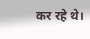कर रहे थे।